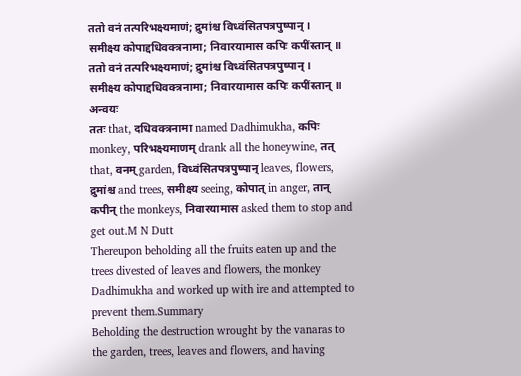ततो वनं तत्परिभक्ष्यमाणं; द्रुमांश्च विध्वंसितपत्रपुष्पान् ।
समीक्ष्य कोपाद्दधिवक्त्रनामा; निवारयामास कपिः कपींस्तान् ॥
ततो वनं तत्परिभक्ष्यमाणं; द्रुमांश्च विध्वंसितपत्रपुष्पान् ।
समीक्ष्य कोपाद्दधिवक्त्रनामा; निवारयामास कपिः कपींस्तान् ॥
अन्वयः
ततः that, दधिवक्त्रनामा named Dadhimukha, कपिः monkey, परिभक्ष्यमाणम् drank all the honeywine, तत् that, वनम् garden, विध्वंसितपत्रपुष्पान् leaves, flowers, द्रुमांश्च and trees, समीक्ष्य seeing, कोपात् in anger, तान् कपीन् the monkeys, निवारयामास asked them to stop and get out.M N Dutt
Thereupon beholding all the fruits eaten up and the trees divested of leaves and flowers, the monkey Dadhimukha and worked up with ire and attempted to prevent them.Summary
Beholding the destruction wrought by the vanaras to the garden, trees, leaves and flowers, and having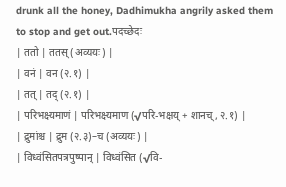drunk all the honey, Dadhimukha angrily asked them to stop and get out.पदच्छेदः
| ततो | ततस् (अव्ययः) |
| वनं | वन (२.१) |
| तत् | तद् (२.१) |
| परिभक्ष्यमाणं | परिभक्ष्यमाण (√परि-भक्षय् + शानच्, २.१) |
| द्रुमांश्च | द्रुम (२.३)–च (अव्ययः) |
| विध्वंसितपत्रपुष्पान् | विध्वंसित (√वि-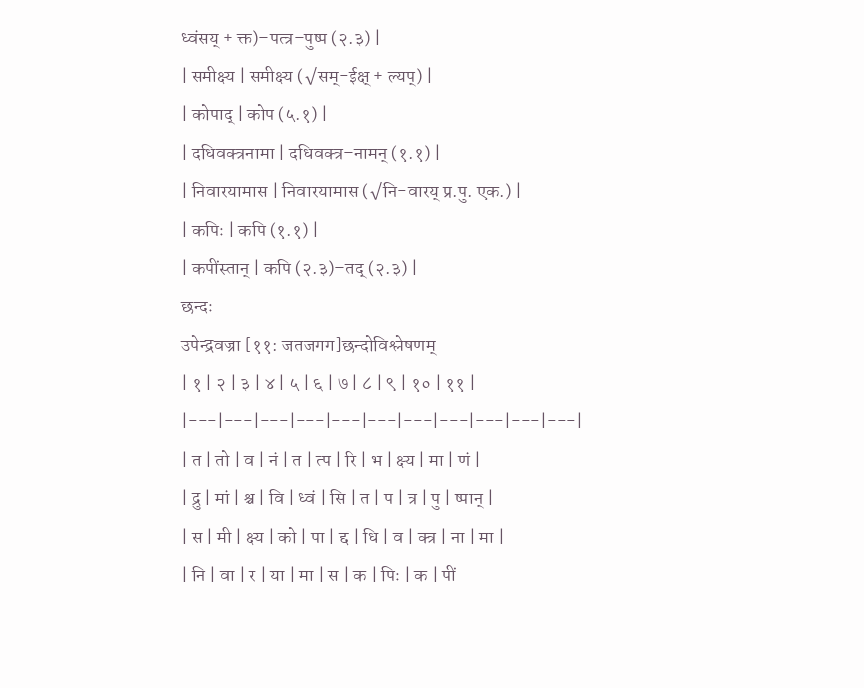ध्वंसय् + क्त)–पत्त्र–पुष्प (२.३) |
| समीक्ष्य | समीक्ष्य (√सम्-ईक्ष् + ल्यप्) |
| कोपाद् | कोप (५.१) |
| दधिवक्त्रनामा | दधिवक्त्र–नामन् (१.१) |
| निवारयामास | निवारयामास (√नि-वारय् प्र.पु. एक.) |
| कपिः | कपि (१.१) |
| कपींस्तान् | कपि (२.३)–तद् (२.३) |
छन्दः
उपेन्द्रवज्रा [११: जतजगग]छन्दोविश्लेषणम्
| १ | २ | ३ | ४ | ५ | ६ | ७ | ८ | ९ | १० | ११ |
|---|---|---|---|---|---|---|---|---|---|---|
| त | तो | व | नं | त | त्प | रि | भ | क्ष्य | मा | णं |
| द्रु | मां | श्च | वि | ध्वं | सि | त | प | त्र | पु | ष्पान् |
| स | मी | क्ष्य | को | पा | द्द | धि | व | क्त्र | ना | मा |
| नि | वा | र | या | मा | स | क | पिः | क | पीं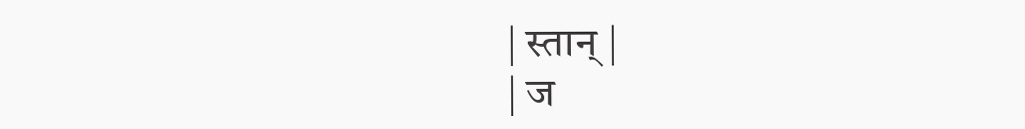| स्तान् |
| ज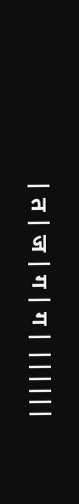| त | ज | ग | ग | ||||||